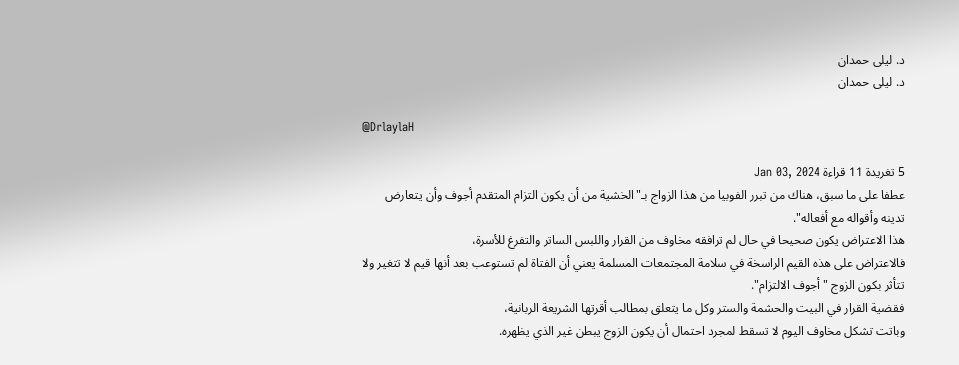د. ليلى حمدان
د. ليلى حمدان

@DrlaylaH

5 تغريدة 11 قراءة Jan 03, 2024
عطفا على ما سبق، هناك من تبرر الفوبيا من هذا الزواج بـ"الخشية من أن يكون التزام المتقدم أجوف وأن يتعارض تدينه وأقواله مع أفعاله".
هذا الاعتراض يكون صحيحا في حال لم ترافقه مخاوف من القرار واللبس الساتر والتفرغ للأسرة،
فالاعتراض على هذه القيم الراسخة في سلامة المجتمعات المسلمة يعني أن الفتاة لم تستوعب بعد أنها قيم لا تتغير ولا تتأثر بكون الزوج "أجوف الالتزام".
فقضية القرار في البيت والحشمة والستر وكل ما يتعلق بمطالب أقرتها الشريعة الربانية،
وباتت تشكل مخاوف اليوم لا تسقط لمجرد احتمال أن يكون الزوج يبطن غير الذي يظهره.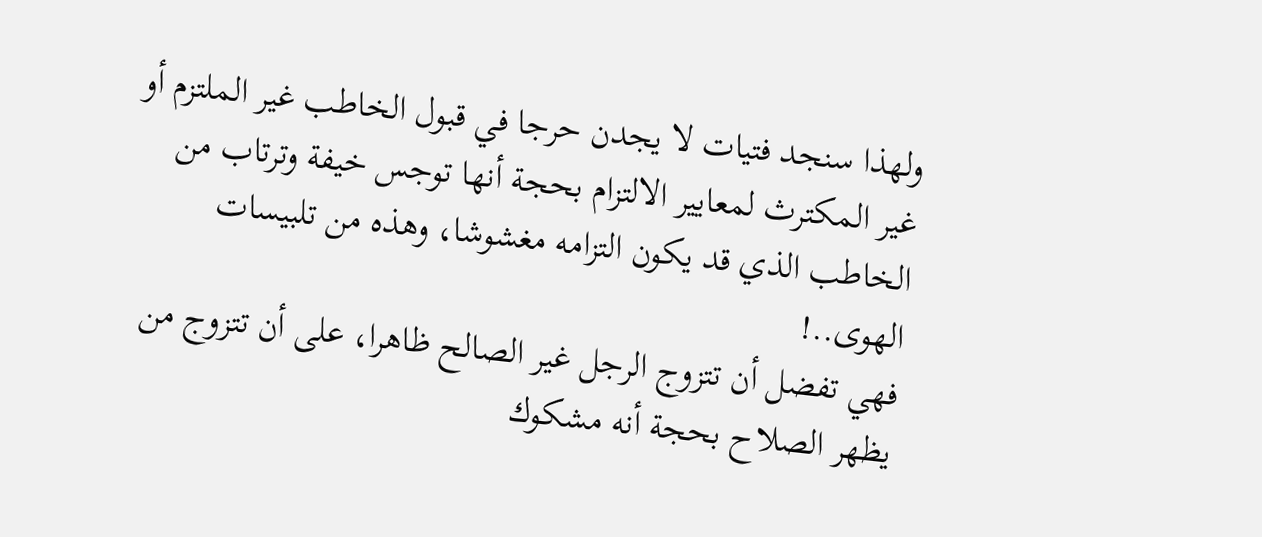ولهذا سنجد فتيات لا يجدن حرجا في قبول الخاطب غير الملتزم أو غير المكترث لمعايير الالتزام بحجة أنها توجس خيفة وترتاب من الخاطب الذي قد يكون التزامه مغشوشا، وهذه من تلبيسات الهوى..!
فهي تفضل أن تتزوج الرجل غير الصالح ظاهرا، على أن تتزوج من يظهر الصلاح بحجة أنه مشكوك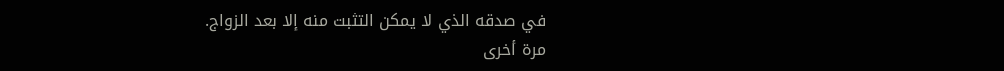في صدقه الذي لا يمكن التثبت منه إلا بعد الزواج.
مرة أخرى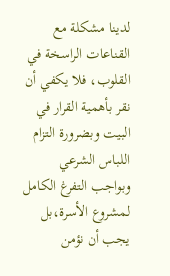لدينا مشكلة مع القناعات الراسخة في القلوب، فلا يكفي أن نقر بأهمية القرار في البيت وبضرورة التزام اللباس الشرعي وبواجب التفرغ الكامل
لمشروع الأسرة،بل يجب أن نؤمن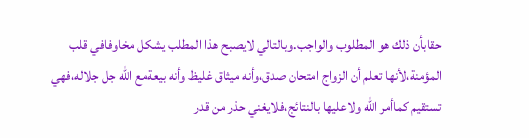حقابأن ذلك هو المطلوب والواجب.وبالتالي لايصبح هذا المطلب يشكل مخاوفافي قلب المؤمنة،لأنها تعلم أن الزواج امتحان صدق،وأنه ميثاق غليظ وأنه بيعةمع الله جل جلاله،فهي تستقيم كماأمر الله ولاعليها بالنتائج،فلايغني حذر من قدر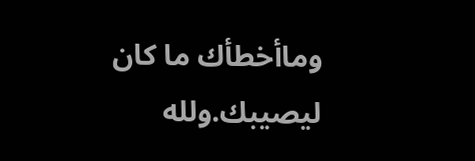وماأخطأك ما كان ليصيبك.ولله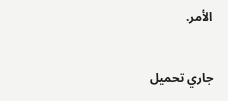الأمر.

جاري تحميل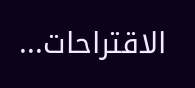الاقتراحات...